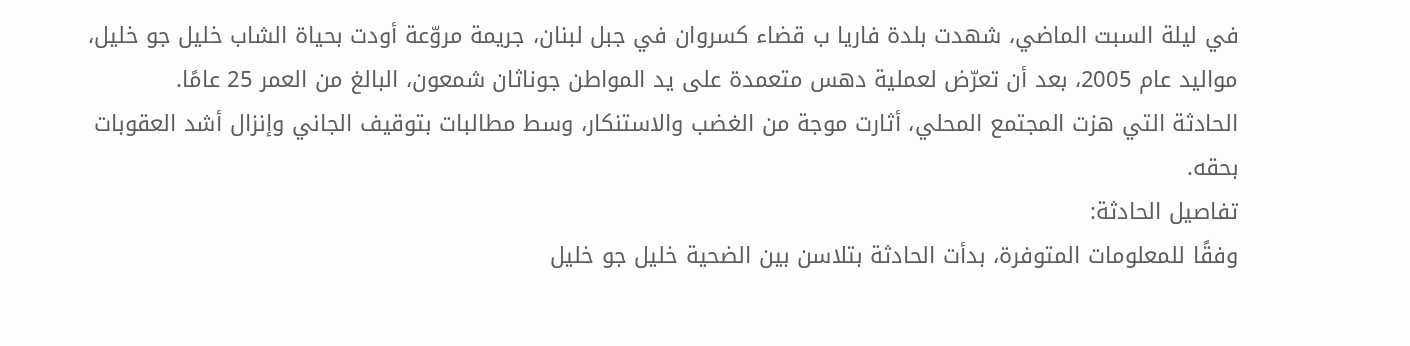في ليلة السبت الماضي، شهدت بلدة فاريا ب قضاء كسروان في جبل لبنان، جريمة مروّعة أودت بحياة الشاب خليل جو خليل، مواليد عام 2005، بعد أن تعرّض لعملية دهس متعمدة على يد المواطن جوناثان شمعون، البالغ من العمر 25 عامًا.
الحادثة التي هزت المجتمع المحلي، أثارت موجة من الغضب والاستنكار، وسط مطالبات بتوقيف الجاني وإنزال أشد العقوبات بحقه.
تفاصيل الحادثة:
وفقًا للمعلومات المتوفرة، بدأت الحادثة بتلاسن بين الضحية خليل جو خليل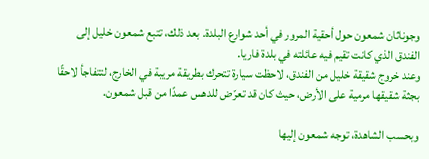وجوناثان شمعون حول أحقية المرور في أحد شوارع البلدة. بعد ذلك، تتبع شمعون خليل إلى الفندق الذي كانت تقيم فيه عائلته في بلدة فاريا.
وعند خروج شقيقة خليل من الفندق، لاحظت سيارة تتحرك بطريقة مريبة في الخارج، لتتفاجأ لاحقًا بجثة شقيقها مرمية على الأرض، حيث كان قد تعرّض للدهس عمدًا من قبل شمعون.

وبحسب الشاهدة، توجه شمعون إليها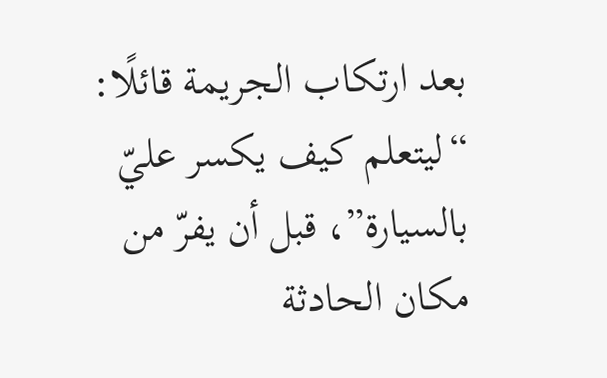بعد ارتكاب الجريمة قائلًا: “ليتعلم كيف يكسر عليّ بالسيارة”، قبل أن يفرّ من مكان الحادثة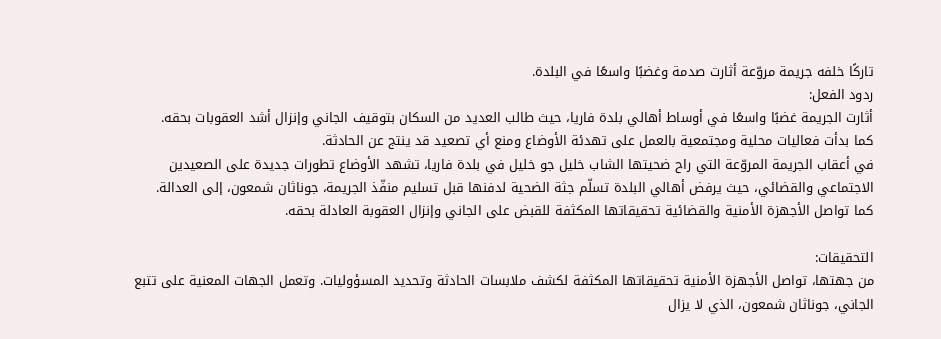تاركًا خلفه جريمة مروّعة أثارت صدمة وغضبًا واسعًا في البلدة.
ردود الفعل:
أثارت الجريمة غضبًا واسعًا في أوساط أهالي بلدة فاريا، حيث طالب العديد من السكان بتوقيف الجاني وإنزال أشد العقوبات بحقه.
كما بدأت فعاليات محلية ومجتمعية بالعمل على تهدئة الأوضاع ومنع أي تصعيد قد ينتج عن الحادثة.
في أعقاب الجريمة المروّعة التي راح ضحيتها الشاب خليل جو خليل في بلدة فاريا، تشهد الأوضاع تطورات جديدة على الصعيدين الاجتماعي والقضائي، حيث يرفض أهالي البلدة تسلّم جثة الضحية لدفنها قبل تسليم منفّذ الجريمة، جوناثان شمعون، إلى العدالة.
كما تواصل الأجهزة الأمنية والقضائية تحقيقاتها المكثفة للقبض على الجاني وإنزال العقوبة العادلة بحقه.

التحقيقات:
من جهتها، تواصل الأجهزة الأمنية تحقيقاتها المكثفة لكشف ملابسات الحادثة وتحديد المسؤوليات. وتعمل الجهات المعنية على تتبع الجاني، جوناثان شمعون، الذي لا يزال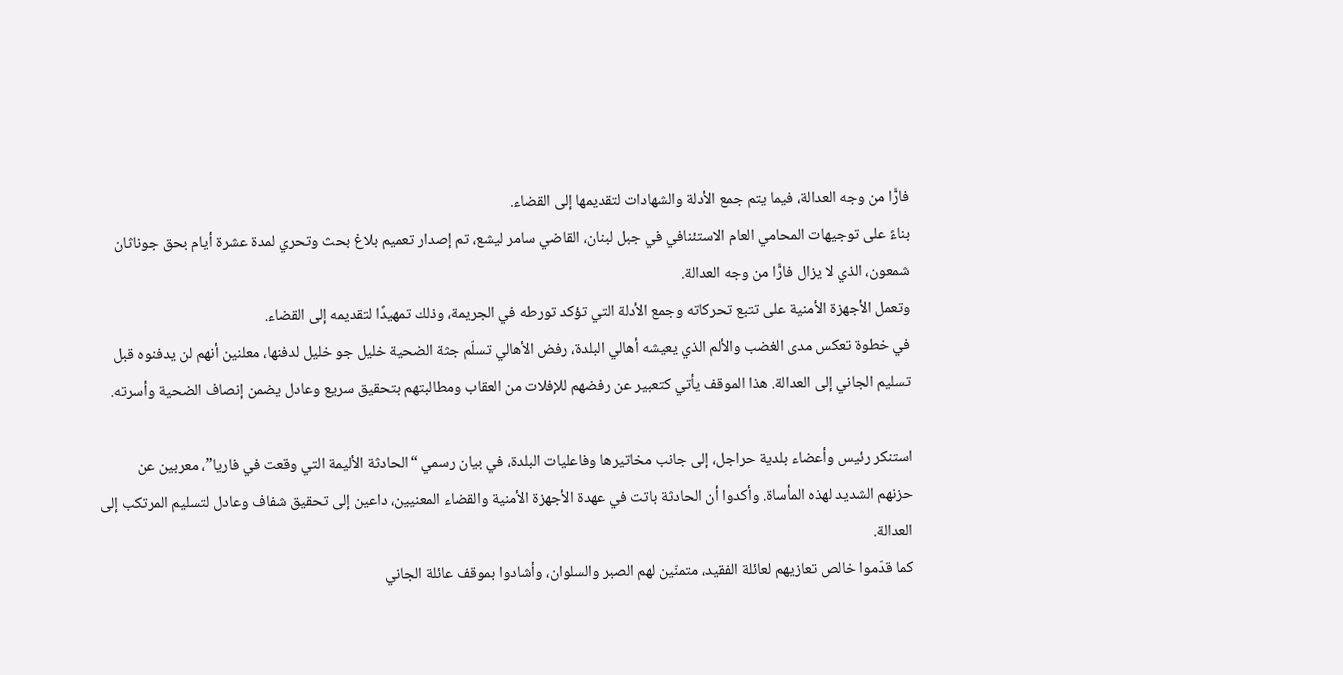فارًّا من وجه العدالة، فيما يتم جمع الأدلة والشهادات لتقديمها إلى القضاء.
بناءً على توجيهات المحامي العام الاستئنافي في جبل لبنان، القاضي سامر ليشع، تم إصدار تعميم بلاغ بحث وتحري لمدة عشرة أيام بحق جوناثان شمعون، الذي لا يزال فارًّا من وجه العدالة.
وتعمل الأجهزة الأمنية على تتبع تحركاته وجمع الأدلة التي تؤكد تورطه في الجريمة، وذلك تمهيدًا لتقديمه إلى القضاء.
في خطوة تعكس مدى الغضب والألم الذي يعيشه أهالي البلدة، رفض الأهالي تسلّم جثة الضحية خليل جو خليل لدفنها، معلنين أنهم لن يدفنوه قبل تسليم الجاني إلى العدالة. هذا الموقف يأتي كتعبير عن رفضهم للإفلات من العقاب ومطالبتهم بتحقيق سريع وعادل يضمن إنصاف الضحية وأسرته.

استنكر رئيس وأعضاء بلدية حراجل، إلى جانب مخاتيرها وفاعليات البلدة، في بيان رسمي “الحادثة الأليمة التي وقعت في فاريا”، معربين عن حزنهم الشديد لهذه المأساة. وأكدوا أن الحادثة باتت في عهدة الأجهزة الأمنية والقضاء المعنيين، داعين إلى تحقيق شفاف وعادل لتسليم المرتكب إلى العدالة.
كما قدّموا خالص تعازيهم لعائلة الفقيد، متمنّين لهم الصبر والسلوان، وأشادوا بموقف عائلة الجاني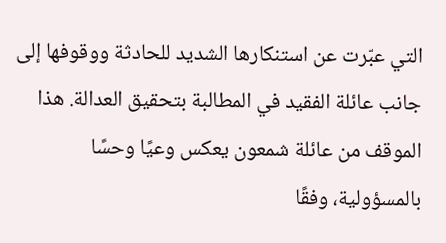التي عبّرت عن استنكارها الشديد للحادثة ووقوفها إلى جانب عائلة الفقيد في المطالبة بتحقيق العدالة. هذا الموقف من عائلة شمعون يعكس وعيًا وحسًا بالمسؤولية، وفقًا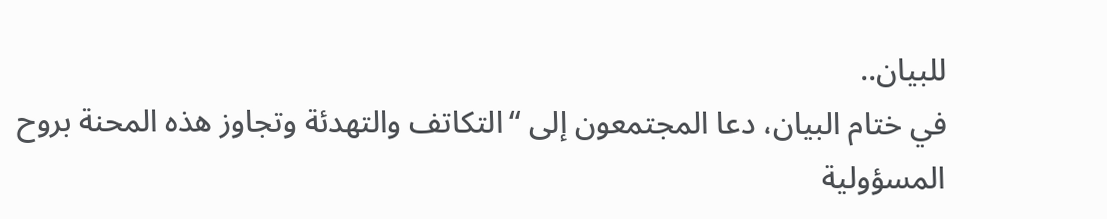للبيان..
في ختام البيان، دعا المجتمعون إلى “التكاتف والتهدئة وتجاوز هذه المحنة بروح المسؤولية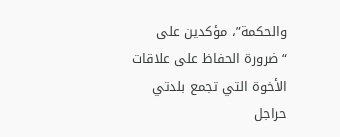والحكمة”، مؤكدين على “ضرورة الحفاظ على علاقات الأخوة التي تجمع بلدتي حراجل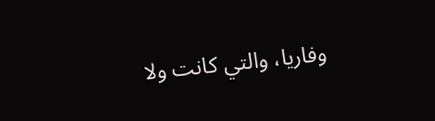وفاريا، والتي كانت ولا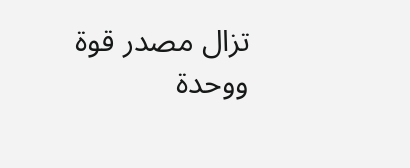تزال مصدر قوة ووحدة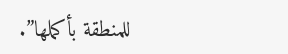للمنطقة بأكملها”.